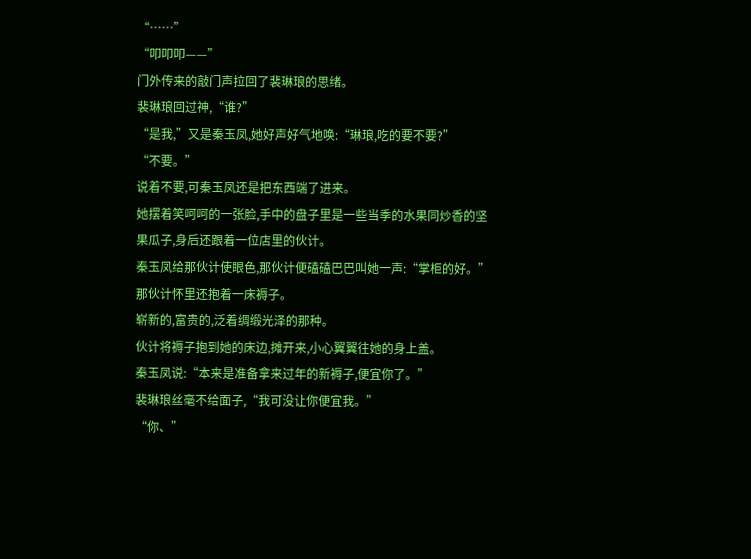“……”
“叩叩叩——”
门外传来的敲门声拉回了裴琳琅的思绪。
裴琳琅回过神,“谁?”
“是我,”又是秦玉凤,她好声好气地唤:“琳琅,吃的要不要?”
“不要。”
说着不要,可秦玉凤还是把东西端了进来。
她摆着笑呵呵的一张脸,手中的盘子里是一些当季的水果同炒香的坚果瓜子,身后还跟着一位店里的伙计。
秦玉凤给那伙计使眼色,那伙计便磕磕巴巴叫她一声:“掌柜的好。”
那伙计怀里还抱着一床褥子。
崭新的,富贵的,泛着绸缎光泽的那种。
伙计将褥子抱到她的床边,摊开来,小心翼翼往她的身上盖。
秦玉凤说:“本来是准备拿来过年的新褥子,便宜你了。”
裴琳琅丝毫不给面子,“我可没让你便宜我。”
“你、”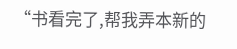“书看完了,帮我弄本新的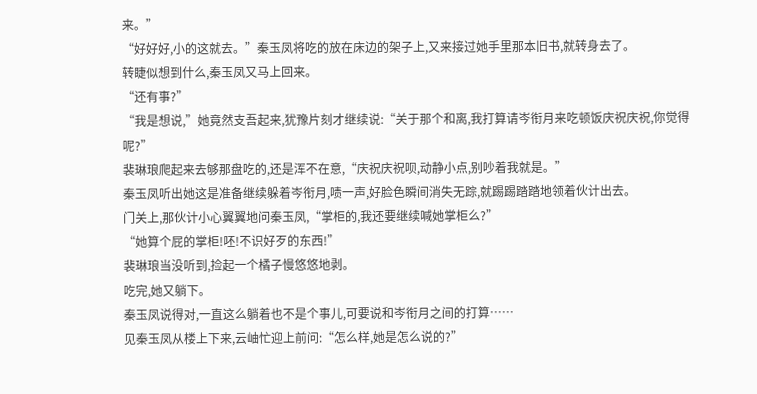来。”
“好好好,小的这就去。”秦玉凤将吃的放在床边的架子上,又来接过她手里那本旧书,就转身去了。
转睫似想到什么,秦玉凤又马上回来。
“还有事?”
“我是想说,”她竟然支吾起来,犹豫片刻才继续说:“关于那个和离,我打算请岑衔月来吃顿饭庆祝庆祝,你觉得呢?”
裴琳琅爬起来去够那盘吃的,还是浑不在意,“庆祝庆祝呗,动静小点,别吵着我就是。”
秦玉凤听出她这是准备继续躲着岑衔月,啧一声,好脸色瞬间消失无踪,就踢踢踏踏地领着伙计出去。
门关上,那伙计小心翼翼地问秦玉凤,“掌柜的,我还要继续喊她掌柜么?”
“她算个屁的掌柜!呸!不识好歹的东西!”
裴琳琅当没听到,捡起一个橘子慢悠悠地剥。
吃完,她又躺下。
秦玉凤说得对,一直这么躺着也不是个事儿,可要说和岑衔月之间的打算……
见秦玉凤从楼上下来,云岫忙迎上前问:“怎么样,她是怎么说的?”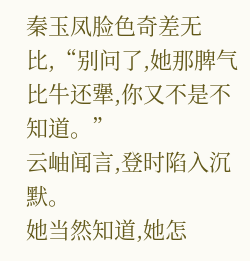秦玉凤脸色奇差无比,“别问了,她那脾气比牛还犟,你又不是不知道。”
云岫闻言,登时陷入沉默。
她当然知道,她怎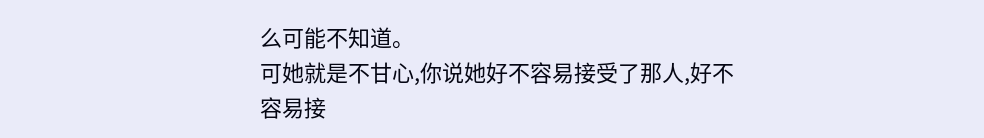么可能不知道。
可她就是不甘心,你说她好不容易接受了那人,好不容易接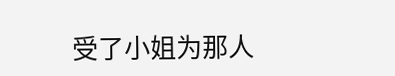受了小姐为那人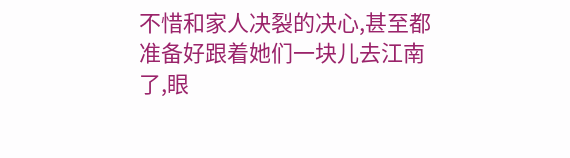不惜和家人决裂的决心,甚至都准备好跟着她们一块儿去江南了,眼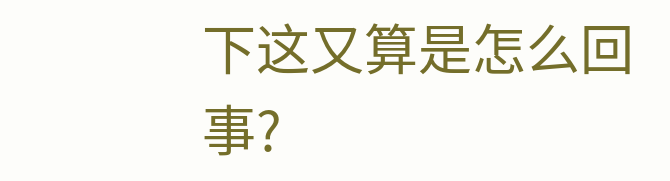下这又算是怎么回事?